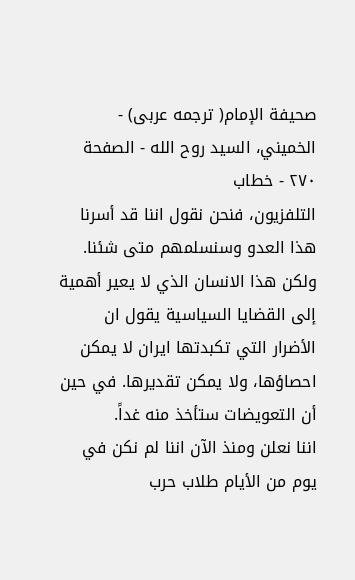صحيفة الإمام( ترجمه عربى) - الخميني، السيد روح الله - الصفحة ٢٧٠ - خطاب
التلفزيون، فنحن نقول اننا قد أسرنا هذا العدو وسنسلمهم متى شئنا. ولكن هذا الانسان الذي لا يعير أهمية إلى القضايا السياسية يقول ان الأضرار التي تكبدتها ايران لا يمكن احصاؤها، ولا يمكن تقديرها. في حين أن التعويضات ستأخذ منه غداً.
اننا نعلن ومنذ الآن اننا لم نكن في يوم من الأيام طلاب حرب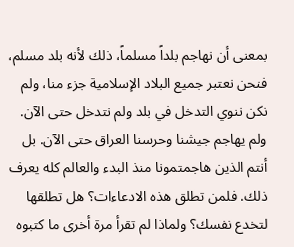بمعنى أن نهاجم بلداً مسلماً، ذلك لأنه بلد مسلم، فنحن نعتبر جميع البلاد الإسلامية جزء منا، ولم نكن ننوي التدخل في بلد ولم نتدخل حتى الآن. ولم يهاجم جيشنا وحرسنا العراق حتى الآن. بل أنتم الذين هاجمتمونا منذ البدء والعالم كله يعرف ذلك. فلمن تطلق هذه الادعاءات؟ هل تطلقها لتخدع نفسك؟ ولماذا لم تقرأ مرة أخرى ما كتبوه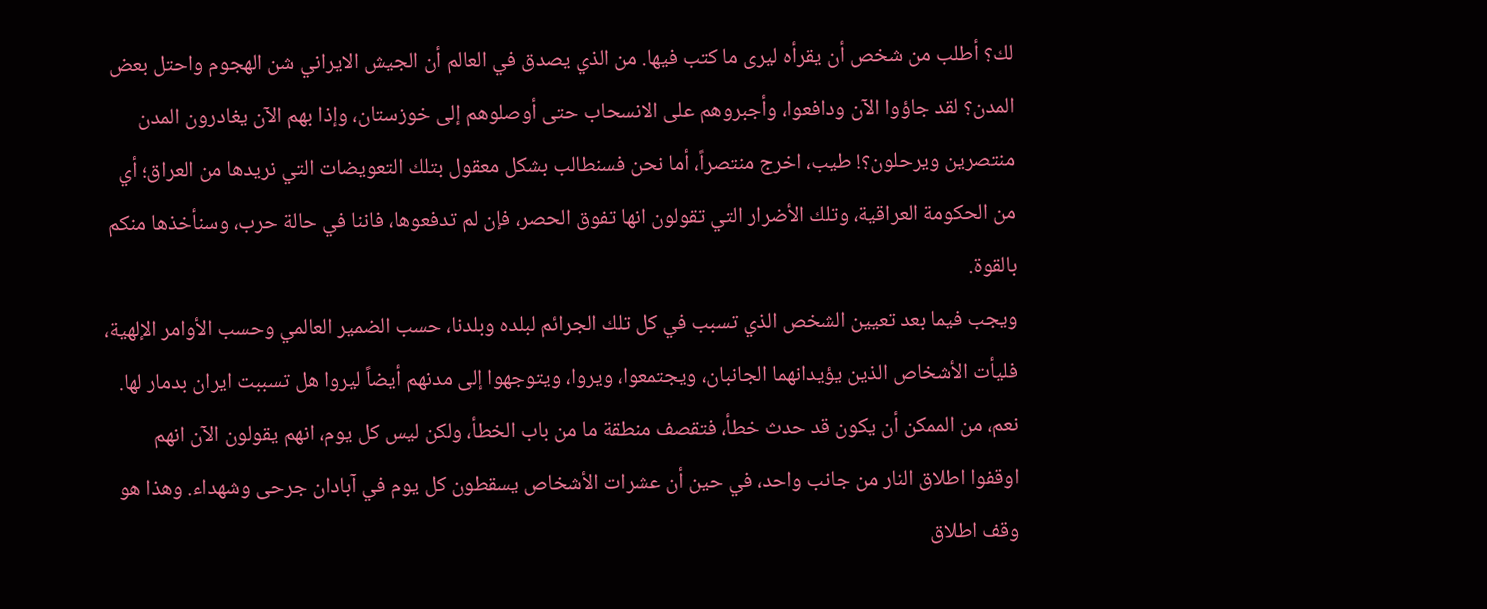لك؟ أطلب من شخص أن يقرأه ليرى ما كتب فيها. من الذي يصدق في العالم أن الجيش الايراني شن الهجوم واحتل بعض المدن؟ لقد جاؤوا الآن ودافعوا، وأجبروهم على الانسحاب حتى أوصلوهم إلى خوزستان، وإذا بهم الآن يغادرون المدن منتصرين ويرحلون؟! طيب، اخرج منتصراً، أما نحن فسنطالب بشكل معقول بتلك التعويضات التي نريدها من العراق؛ أي من الحكومة العراقية، وتلك الأضرار التي تقولون انها تفوق الحصر، فإن لم تدفعوها، فاننا في حالة حرب، وسنأخذها منكم بالقوة.
ويجب فيما بعد تعيين الشخص الذي تسبب في كل تلك الجرائم لبلده وبلدنا، حسب الضمير العالمي وحسب الأوامر الإلهية، فليأت الأشخاص الذين يؤيدانهما الجانبان، ويجتمعوا، ويروا، ويتوجهوا إلى مدنهم أيضاً ليروا هل تسببت ايران بدمار لها. نعم، من الممكن أن يكون قد حدث خطأ، فتقصف منطقة ما من باب الخطأ، ولكن ليس كل يوم، انهم يقولون الآن انهم اوقفوا اطلاق النار من جانب واحد، في حين أن عشرات الأشخاص يسقطون كل يوم في آبادان جرحى وشهداء. وهذا هو وقف اطلاق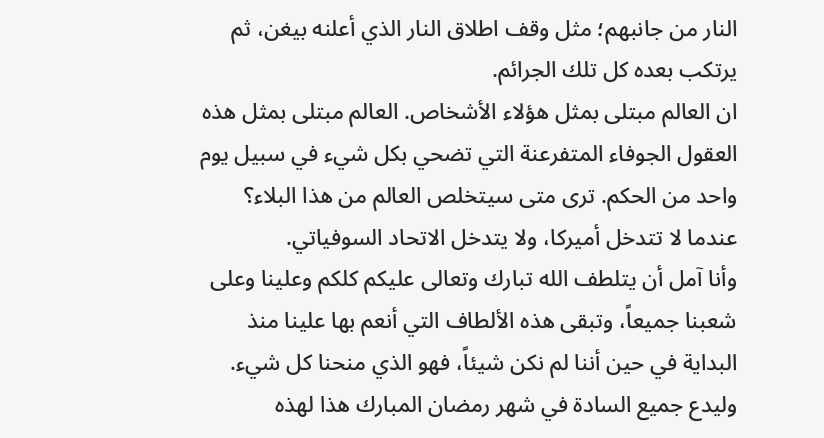النار من جانبهم؛ مثل وقف اطلاق النار الذي أعلنه بيغن، ثم يرتكب بعده كل تلك الجرائم.
ان العالم مبتلى بمثل هؤلاء الأشخاص. العالم مبتلى بمثل هذه العقول الجوفاء المتفرعنة التي تضحي بكل شيء في سبيل يوم واحد من الحكم. ترى متى سيتخلص العالم من هذا البلاء؟ عندما لا تتدخل أميركا، ولا يتدخل الاتحاد السوفياتي.
وأنا آمل أن يتلطف الله تبارك وتعالى عليكم كلكم وعلينا وعلى شعبنا جميعاً، وتبقى هذه الألطاف التي أنعم بها علينا منذ البداية في حين أننا لم نكن شيئاً، فهو الذي منحنا كل شيء. وليدع جميع السادة في شهر رمضان المبارك هذا لهذه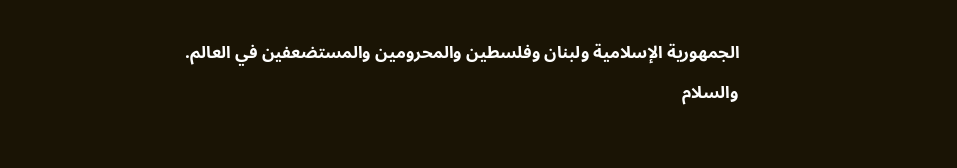الجمهورية الإسلامية ولبنان وفلسطين والمحرومين والمستضعفين في العالم.
والسلام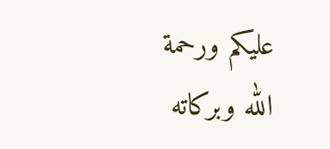عليكم ورحمة الله وبركاته